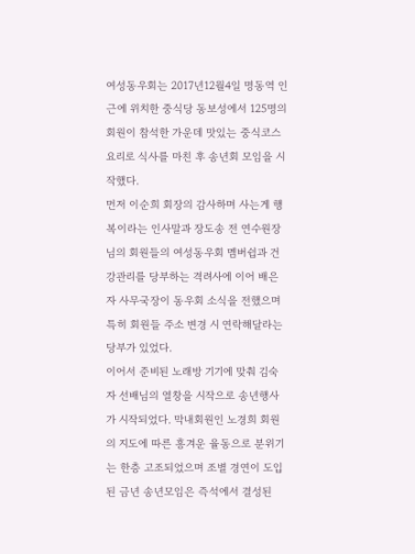여성동우회는 2017년12월4일 명동역 인근에 위치한 중식당 동보성에서 125명의 회원이 참석한 가운데 맛있는 중식코스요리로 식사를 마친 후 송년회 모임을 시작했다.
먼저 이순희 회장의 감사하며 사는게 행복이라는 인사말과 장도송 전 연수원장님의 회원들의 여성동우회 멤버쉽과 건강관리를 당부하는 격려사에 이어 배은자 사무국장이 동우회 소식을 전했으며 특히 회원들 주소 변경 시 연락해달라는 당부가 있었다.
이어서 준비된 노래방 기기에 맞춰 김숙자 선배님의 열창을 시작으로 송년행사가 시작되었다. 막내회원인 노경희 회원의 지도에 따른 흥겨운 율동으로 분위기는 한층 고조되었으며 조별 경연이 도입된 금년 송년모임은 즉석에서 결성된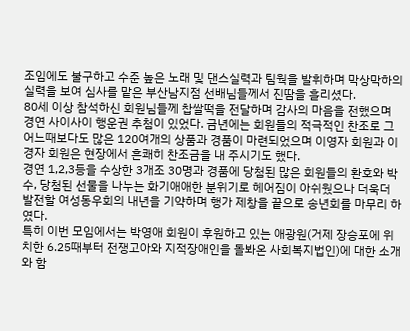조임에도 불구하고 수준 높은 노래 및 댄스실력과 팀웍을 발휘하며 막상막하의 실력을 보여 심사를 맡은 부산남지점 선배님들께서 진땀을 흘리셨다.
80세 이상 참석하신 회원님들께 찹쌀떡을 전달하며 감사의 마음을 전했으며 경연 사이사이 행운권 추첨이 있었다. 금년에는 회원들의 적극적인 찬조로 그 어느때보다도 많은 120여개의 상품과 경품이 마련되었으며 이영자 회원과 이경자 회원은 현장에서 흔쾌히 찬조금을 내 주시기도 했다.
경연 1,2,3등을 수상한 3개조 30명과 경품에 당첨된 많은 회원들의 환호와 박수, 당첨된 선물을 나누는 화기애애한 분위기로 헤어짐이 아쉬웠으나 더욱더 발전할 여성동우회의 내년을 기약하며 행가 제창을 끝으로 송년회를 마무리 하였다.
특히 이번 모임에서는 박영애 회원이 후원하고 있는 애광원(거제 장승포에 위치한 6.25때부터 전쟁고아와 지적장애인을 돌봐온 사회복지법인)에 대한 소개와 함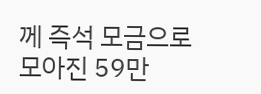께 즉석 모금으로 모아진 59만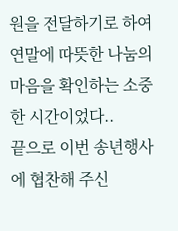원을 전달하기로 하여 연말에 따뜻한 나눔의 마음을 확인하는 소중한 시간이었다..
끝으로 이번 송년행사에 협찬해 주신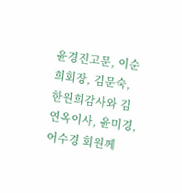윤경진고문, 이순희회장, 김문숙, 한원희감사와 김연옥이사, 윤미경, 어수경 회원께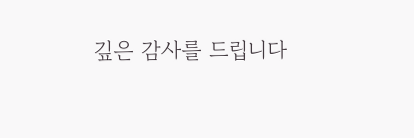깊은 감사를 드립니다